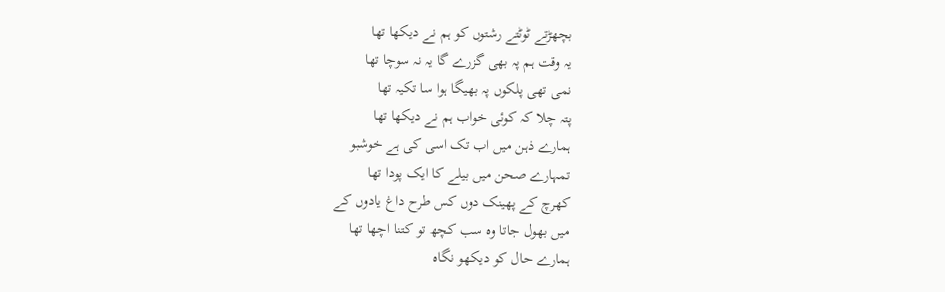بچھڑتے ٹوٹتے رشتوں کو ہم نے دیکھا تھا
یہ وقت ہم پہ بھی گزرے گا یہ نہ سوچا تھا
نمی تھی پلکوں پہ بھیگا ہوا سا تکیہ تھا
پتہ چلا کہ کوئی خواب ہم نے دیکھا تھا
ہمارے ذہن میں اب تک اسی کی ہے خوشبو
تمہارے صحن میں بیلے کا ایک پودا تھا
کھرچ کے پھینک دوں کس طرح داغ یادوں کے
میں بھول جاتا وہ سب کچھ تو کتنا اچھا تھا
ہمارے حال کو دیکھو نگاہ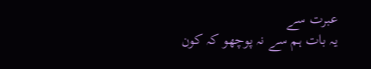عبرت سے
یہ بات ہم سے نہ پوچھو کہ کون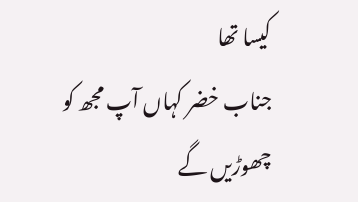کیسا تھا
جناب خضر کہاں آپ مجھ کو چھوڑیں گے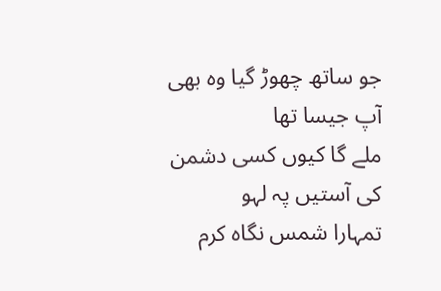جو ساتھ چھوڑ گیا وہ بھی آپ جیسا تھا
ملے گا کیوں کسی دشمن کی آستیں پہ لہو
تمہارا شمس نگاہ کرم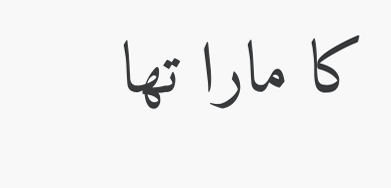کا مارا تھا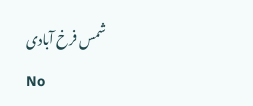شمس فرخ آبادی
No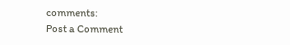comments:
Post a Comment